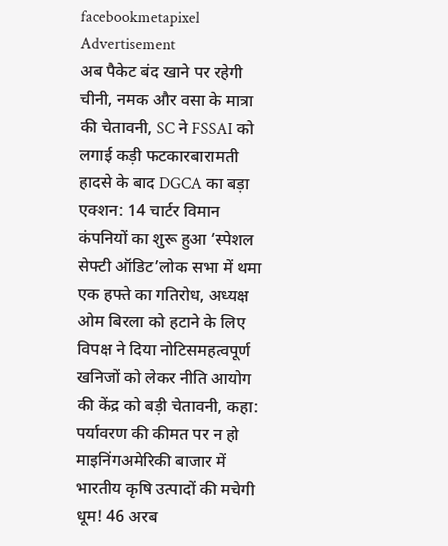facebookmetapixel
Advertisement
अब पैकेट बंद खाने पर रहेगी चीनी, नमक और वसा के मात्रा की चेतावनी, SC ने FSSAI को लगाई कड़ी फटकारबारामती हादसे के बाद DGCA का बड़ा एक्शन: 14 चार्टर विमान कंपनियों का शुरू हुआ ‘स्पेशल सेफ्टी ऑडिट’लोक सभा में थमा एक हफ्ते का गतिरोध, अध्यक्ष ओम बिरला को हटाने के लिए विपक्ष ने दिया नोटिसमहत्वपूर्ण खनिजों को लेकर नीति आयोग की केंद्र को बड़ी चेतावनी, कहा: पर्यावरण की कीमत पर न हो माइनिंगअमेरिकी बाजार में भारतीय कृषि उत्पादों की मचेगी धूम! 46 अरब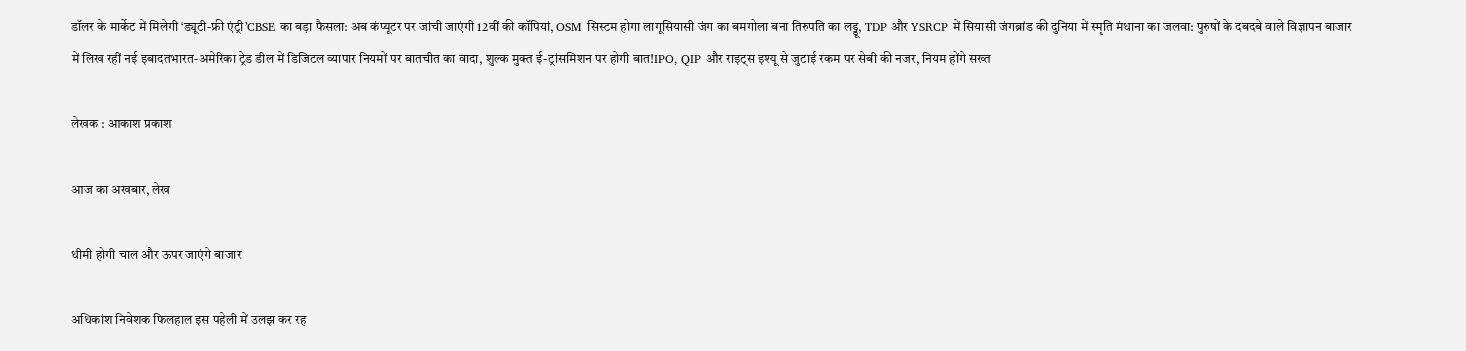डॉलर के मार्केट में मिलेगी ‘ड्यूटी-फ्री एंट्री’CBSE का बड़ा फैसला: अब कंप्यूटर पर जांची जाएंगी 12वीं की कॉपियां, OSM सिस्टम होगा लागूसियासी जंग का बमगोला बना तिरुपति का लड्डू, TDP और YSRCP में सियासी जंगब्रांड की दुनिया में स्मृति मंधाना का जलवा: पुरुषों के दबदबे वाले विज्ञापन बाजार में लिख रहीं नई इबादतभारत-अमेरिका ट्रेड डील में डिजिटल व्यापार नियमों पर बातचीत का वादा, शुल्क मुक्त ई-ट्रांसमिशन पर होगी बात!IPO, QIP और राइट्स इश्यू से जुटाई रकम पर सेबी की नजर, नियम होंगे सख्त

लेखक : आकाश प्रकाश

आज का अखबार, लेख

धीमी होगी चाल और ऊपर जाएंगे बाजार

अधिकांश निवेशक फिलहाल इस पहेली में उलझ कर रह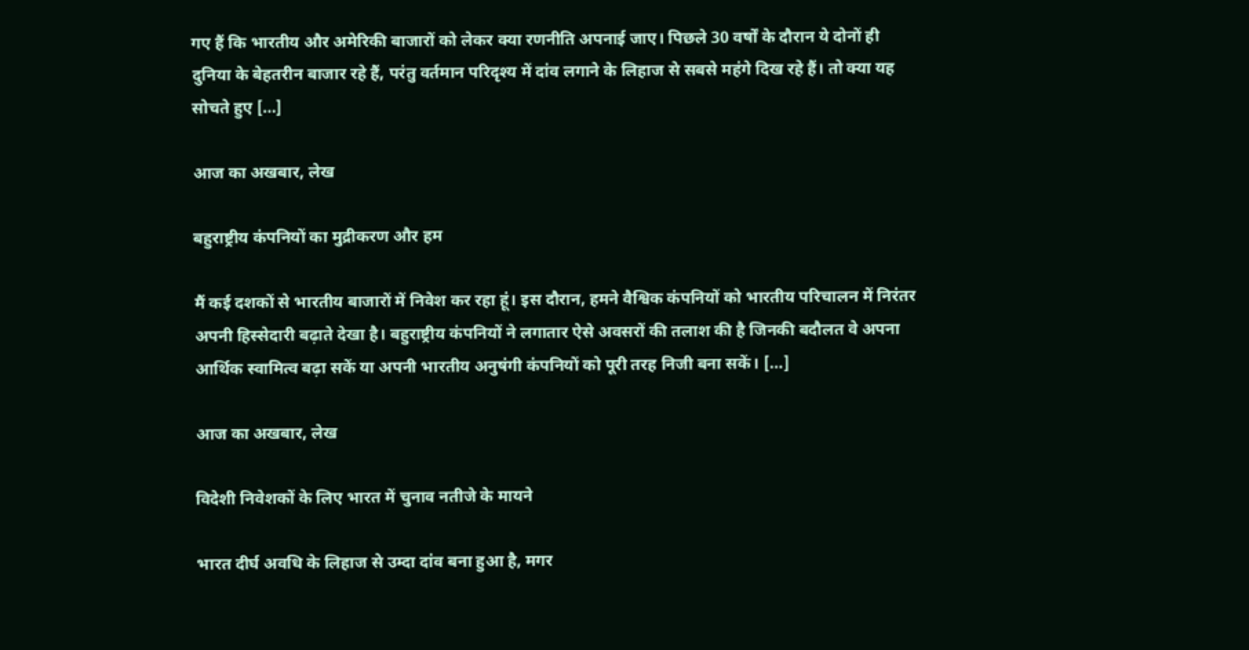गए हैं कि भारतीय और अमेरिकी बाजारों को लेकर क्या रणनीति अपनाई जाए। पिछले 30 वर्षों के दौरान ये दोनों ही दुनिया के बेहतरीन बाजार रहे हैं, परंतु वर्तमान परिदृश्य में दांव लगाने के लिहाज से सबसे महंगे दिख रहे हैं। तो क्या यह सोचते हुए […]

आज का अखबार, लेख

बहुराष्ट्रीय कंपनियों का मुद्रीकरण और हम

मैं कई दशकों से भारतीय बाजारों में निवेश कर रहा हूं। इस दौरान, हमने वैश्विक कंपनियों को भारतीय परिचालन में निरंतर अपनी हिस्सेदारी बढ़ाते देखा है। बहुराष्ट्रीय कंपनियों ने लगातार ऐसे अवसरों की तलाश की है जिनकी बदौलत वे अपना आर्थिक स्वामित्व बढ़ा सकें या अपनी भारतीय अनुषंगी कंपनियों को पूरी तरह निजी बना सकें। […]

आज का अखबार, लेख

विदेशी निवेशकों के लिए भारत में चुनाव नतीजे के मायने

भारत दीर्घ अवधि के लिहाज से उम्दा दांव बना हुआ है, मगर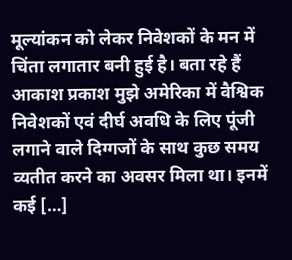मूल्यांकन को लेकर निवेशकों के मन में चिंता लगातार बनी हुई है। बता रहे हैं आकाश प्रकाश मुझे अमेरिका में वैश्विक निवेशकों एवं दीर्घ अवधि के लिए पूंजी लगाने वाले दिग्गजों के साथ कुछ समय व्यतीत करने का अवसर मिला था। इनमें कई […]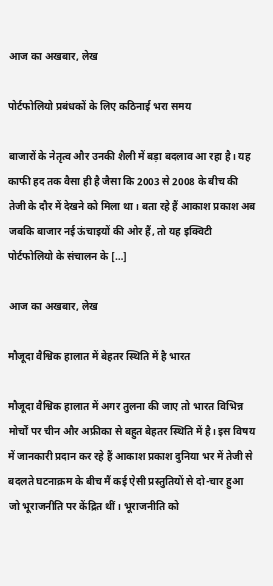आज का अखबार, लेख

पोर्टफोलियो प्रबंधकों के लिए कठिनाई भरा समय

बाजारों के नेतृत्व और उनकी शैली में बड़ा बदलाव आ रहा है। यह काफी हद तक वैसा ही है जैसा कि 2003 से 2008 के बीच की तेजी के दौर में देखने को मिला था। बता रहे हैं आकाश प्रकाश अब जबकि बाजार नई ऊंचाइयों की ओर हैं, तो यह इक्विटी पोर्टफोलियो के संचालन के […]

आज का अखबार, लेख

मौजूदा वैश्विक हालात में बेहतर स्थिति में है भारत

मौजूदा वैश्विक हालात में अगर तुलना की जाए तो भारत विभिन्न मोर्चों पर चीन और अफ्रीका से बहुत बेहतर स्थिति में है। इस विषय में जानकारी प्रदान कर रहे हैं आकाश प्रकाश दुनिया भर में तेजी से बदलते घटनाक्रम के बीच मैं कई ऐसी प्रस्तुतियों से दो-चार हुआ जो भूराजनीति पर केंद्रित थीं। भूराजनीति को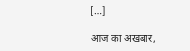[…]

आज का अखबार,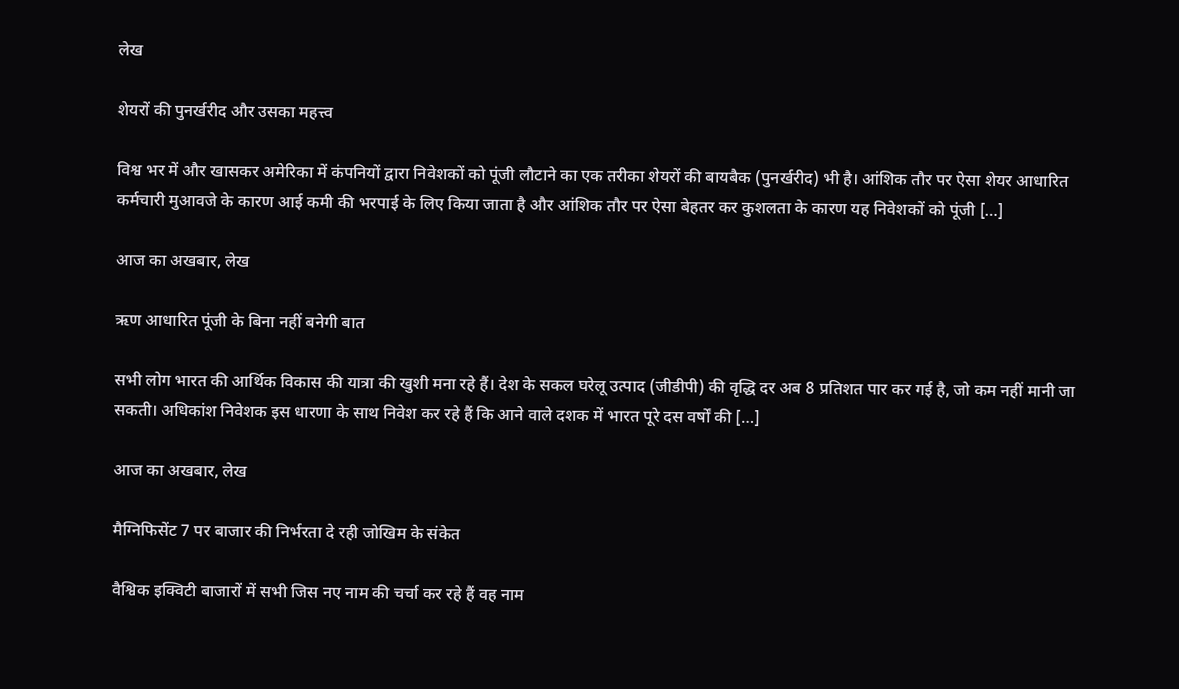लेख

शेयरों की पुनर्खरीद और उसका महत्त्व

विश्व भर में और खासकर अमेरिका में कंपनियों द्वारा निवेशकों को पूंजी लौटाने का एक तरीका शेयरों की बायबैक (पुनर्खरीद) भी है। आंशिक तौर पर ऐसा शेयर आधारित कर्मचारी मुआवजे के कारण आई कमी की भरपाई के लिए किया जाता है और आंशिक तौर पर ऐसा बेहतर कर कुशलता के कारण यह निवेशकों को पूंजी […]

आज का अखबार, लेख

ऋण आधारित पूंजी के बिना नहीं बनेगी बात

सभी लोग भारत की आर्थिक विकास की यात्रा की खुशी मना रहे हैं। देश के सकल घरेलू उत्पाद (जीडीपी) की वृद्धि दर अब 8 प्रतिशत पार कर गई है, जो कम नहीं मानी जा सकती। अधिकांश निवेशक इस धारणा के साथ निवेश कर रहे हैं कि आने वाले दशक में भारत पूरे दस वर्षों की […]

आज का अखबार, लेख

मैग्निफिसेंट 7 पर बाजार की निर्भरता दे रही जोखिम के संकेत

वैश्विक इक्विटी बाजारों में सभी जिस नए नाम की चर्चा कर रहे हैं वह नाम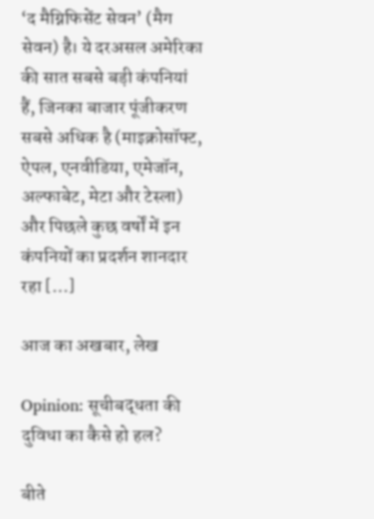‘द मैग्निफिसेंट सेवन’ (मैग सेवन) है। ये दरअसल अमेरिका की सात सबसे बड़ी कंपनियां हैं, जिनका बाजार पूंजीकरण सबसे अधिक है (माइक्रोसॉफ्ट, ऐपल, एनवीडिया, एमेजॉन, अल्फाबेट, मेटा और टेस्ला) और पिछले कुछ वर्षों में इन कंपनियों का प्रदर्शन शानदार रहा […]

आज का अखबार, लेख

Opinion: सूचीबद्धता की दुविधा का कैसे हो हल?

बीते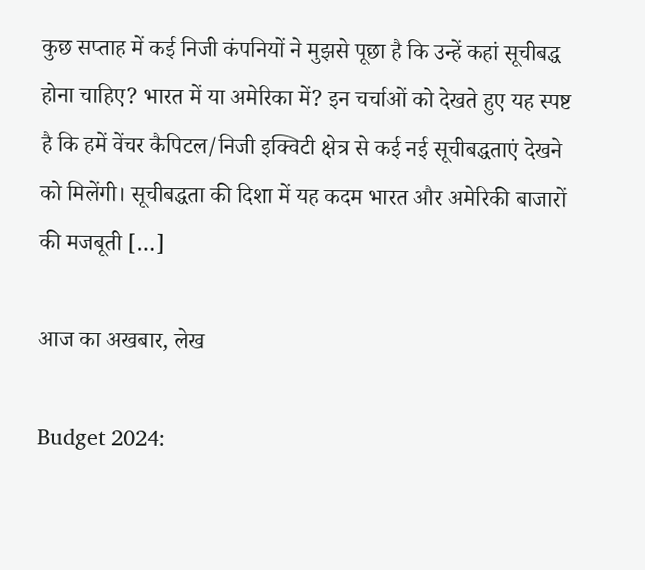कुछ सप्ताह में कई निजी कंपनियों ने मुझसे पूछा है कि उन्हें कहां सूचीबद्ध होना चाहिए? भारत में या अमेरिका में? इन चर्चाओं को देखते हुए यह स्पष्ट है कि हमें वेंचर कैपिटल/निजी इक्विटी क्षेत्र से कई नई सूचीबद्धताएं देखने को मिलेंगी। सूचीबद्धता की दिशा में यह कदम भारत और अमेरिकी बाजारों की मजबूती […]

आज का अखबार, लेख

Budget 2024: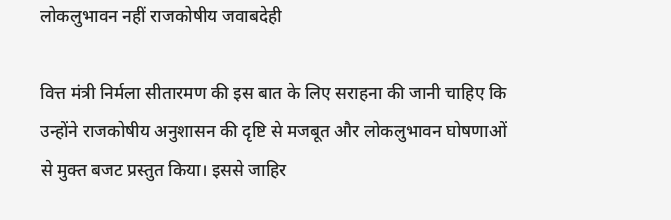लोकलुभावन नहीं राजकोषीय जवाबदेही

वित्त मंत्री निर्मला सीतारमण की इस बात के लिए सराहना की जानी चाहिए कि उन्होंने राजकोषीय अनुशासन की दृष्टि से मजबूत और लोकलुभावन घोषणाओं से मुक्त बजट प्रस्तुत किया। इससे जाहिर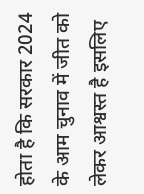होता है कि सरकार 2024 के आम चुनाव में जीत को लेकर आश्वस्त है इसलिए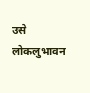उसे लोकलुभावन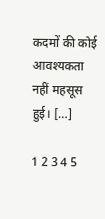कदमों की कोई आवश्यकता नहीं महसूस हुई। […]

1 2 3 4 5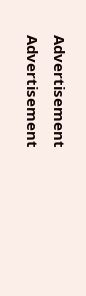Advertisement
Advertisement